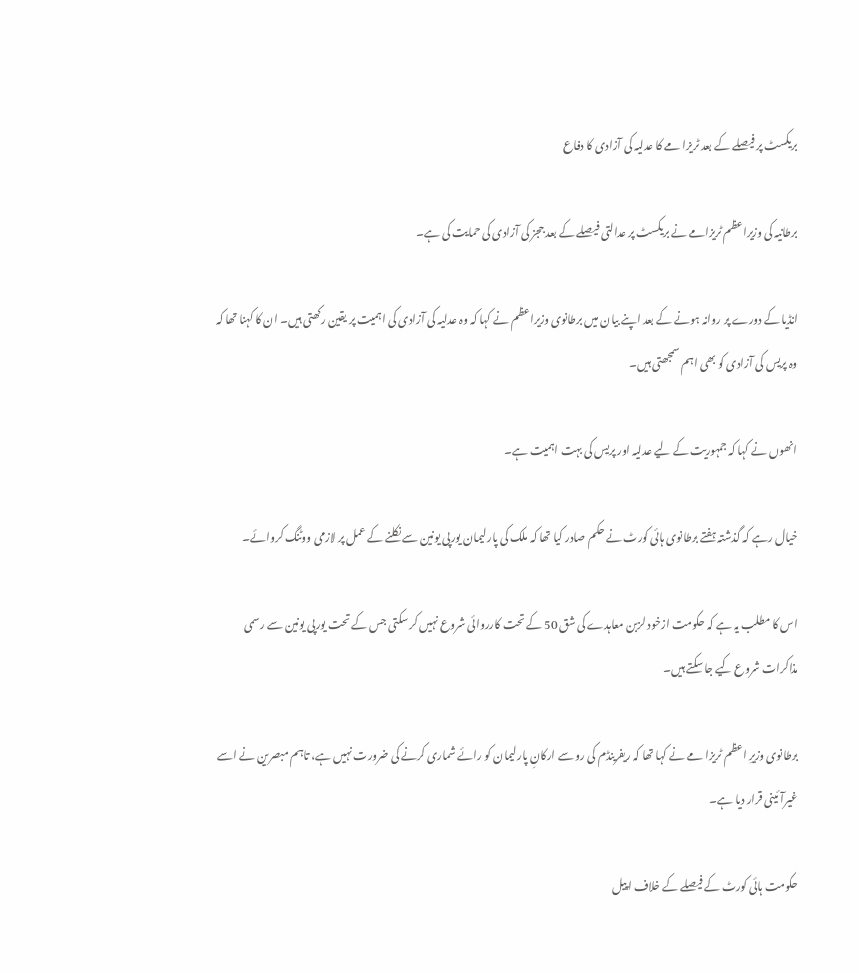بریکسٹ پر فیصلے کے بعد ٹریزا مے کا عدلیہ کی آزادی کا دفاع

برطانیہ کی وزیراعظم ٹریزامے نے بریکسٹ پر عدالتی فیصلے کے بعد ججز کی آزادی کی حمایت کی ہے۔

انڈیا کے دورے پر روانہ ہونے کے بعد اپنے بیان میں برطانوی وزیراعظم نے کہا کہ وہ عدلیہ کی آزادی کی اہمیت پر یقین رکھتی ہیں۔ ان کا کہنا تھا کہ وہ پریس کی آزادی کو بھی اہم سمجھتی ہیں۔

انھوں نے کہا کہ جمہوریت کے لیے عدلیہ اور پریس کی بہت اہمیت ہے۔

خیال رہے کہ گذشتہ ہفتے برطانوی ہائی کورٹ نے حکم صادر کیا تھا کہ ملک کی پارلیمان یورپی یونین سے نکلنے کے عمل پر لازمی ووٹنگ کروائے۔

اس کا مطلب یہ ہے کہ حکومت ازخود لزبن معاہدے کی شق 50 کے تحت کارروائی شروع نہیں کر سکتی جس کے تحت یورپی یونین سے رسمی مذاکرات شروع کیے جا سکتے ہیں۔

برطانوی وزیرِ اعظم ٹریزا مے نے کہا تھا کہ ریفرینڈم کی رو سے ارکانِ پارلیمان کو رائے شماری کرنے کی ضرورت نہیں ہے، تاہم مبصرین نے اسے غیرآئینی قرار دیا ہے۔

حکومت ہائی کورٹ کے فیصلے کے خلاف اپیل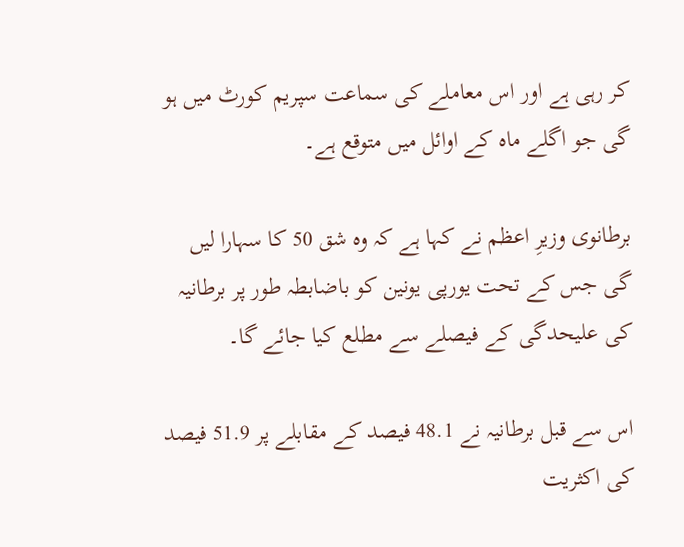کر رہی ہے اور اس معاملے کی سماعت سپریم کورٹ میں ہو گی جو اگلے ماہ کے اوائل میں متوقع ہے۔

برطانوی وزیرِ اعظم نے کہا ہے کہ وہ شق 50 کا سہارا لیں گی جس کے تحت یورپی یونین کو باضابطہ طور پر برطانیہ کی علیحدگی کے فیصلے سے مطلع کیا جائے گا۔

اس سے قبل برطانیہ نے 48.1 فیصد کے مقابلے پر 51.9 فیصد کی اکثریت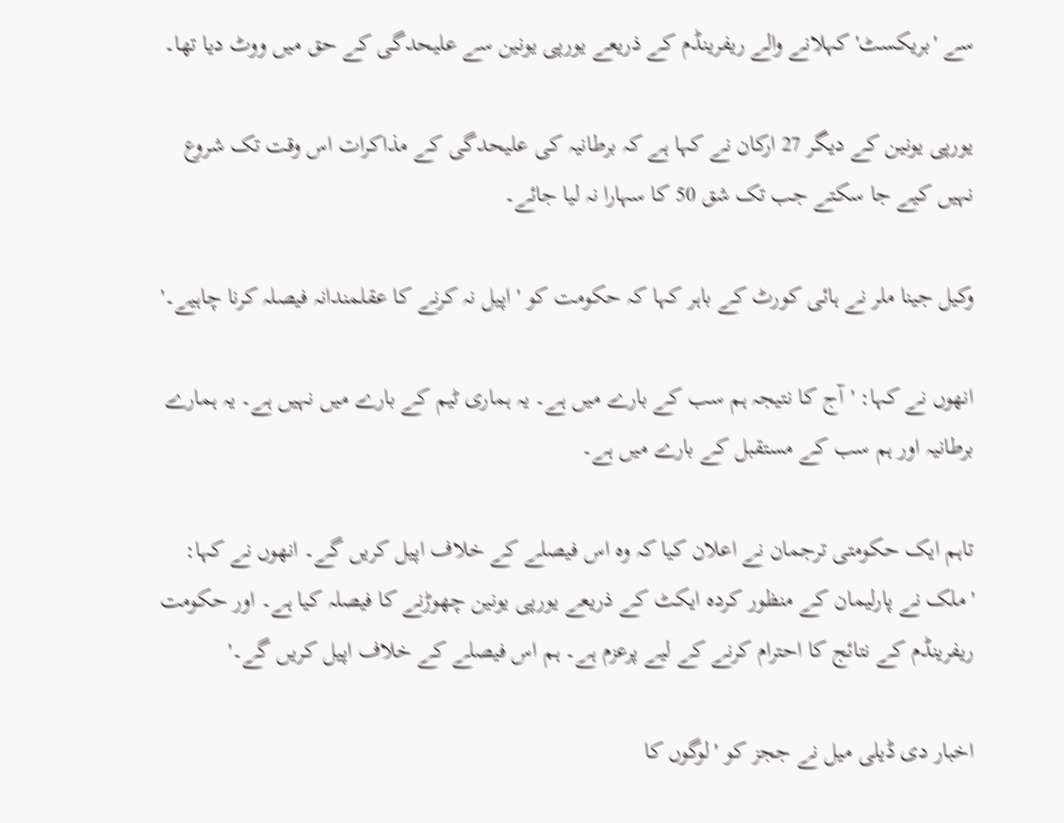سے 'بریکسٹ' کہلانے والے ریفرینڈم کے ذریعے یورپی یونین سے علیحدگی کے حق میں ووٹ دیا تھا۔

یورپی یونین کے دیگر 27 ارکان نے کہا ہے کہ برطانیہ کی علیحدگی کے مذاکرات اس وقت تک شروع نہیں کیے جا سکتے جب تک شق 50 کا سہارا نہ لیا جائے۔

وکیل جینا ملر نے ہائی کورٹ کے باہر کہا کہ حکومت کو 'اپیل نہ کرنے کا عقلمندانہ فیصلہ کرنا چاہیے۔'

انھوں نے کہا: 'آج کا نتیجہ ہم سب کے بارے میں ہے۔ یہ ہماری ٹیم کے بارے میں نہیں ہے۔ یہ ہمارے برطانیہ اور ہم سب کے مستقبل کے بارے میں ہے۔

تاہم ایک حکومتی ترجمان نے اعلان کیا کہ وہ اس فیصلے کے خلاف اپیل کریں گے۔ انھوں نے کہا: 'ملک نے پارلیمان کے منظور کردہ ایکٹ کے ذریعے یورپی یونین چھوڑنے کا فیصلہ کیا ہے۔ اور حکومت ریفرینڈم کے نتائج کا احترام کرنے کے لیے پرعزم ہے۔ ہم اس فیصلے کے خلاف اپیل کریں گے۔'

اخبار دی ڈیلی میل نے ججز کو 'لوگوں کا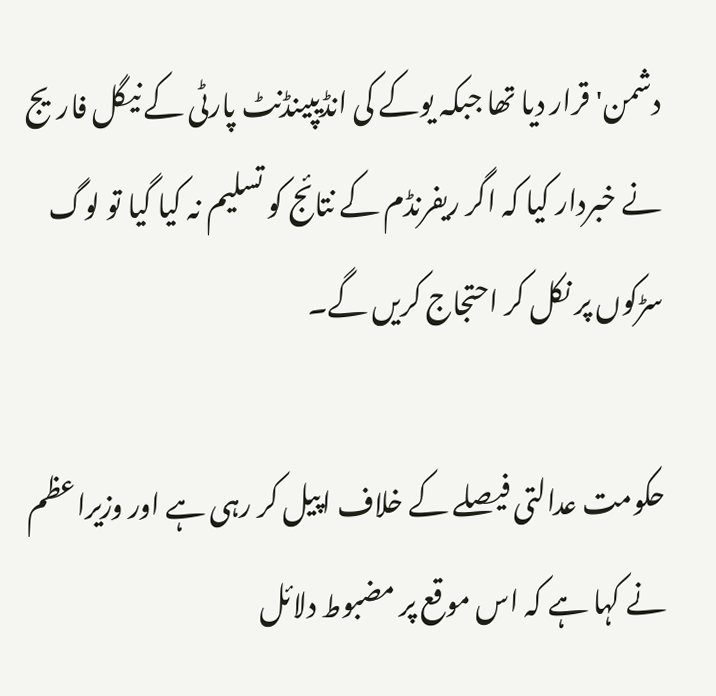دشمن' قرار دیا تھا جبکہ یوکے کی انڈیپینڈنٹ پارٹی کے نیگل فاریج نے خبردار کیا کہ اگر ریفرنڈم کے نتائج کو تسلیم نہ کیا گیا تو لوگ سڑکوں پر نکل کر احتجاج کریں گے۔

حکومت عدالتی فیصلے کے خلاف اپیل کر رہی ہے اور وزیراعظم نے کہا ہے کہ اس موقع پر مضبوط دلائل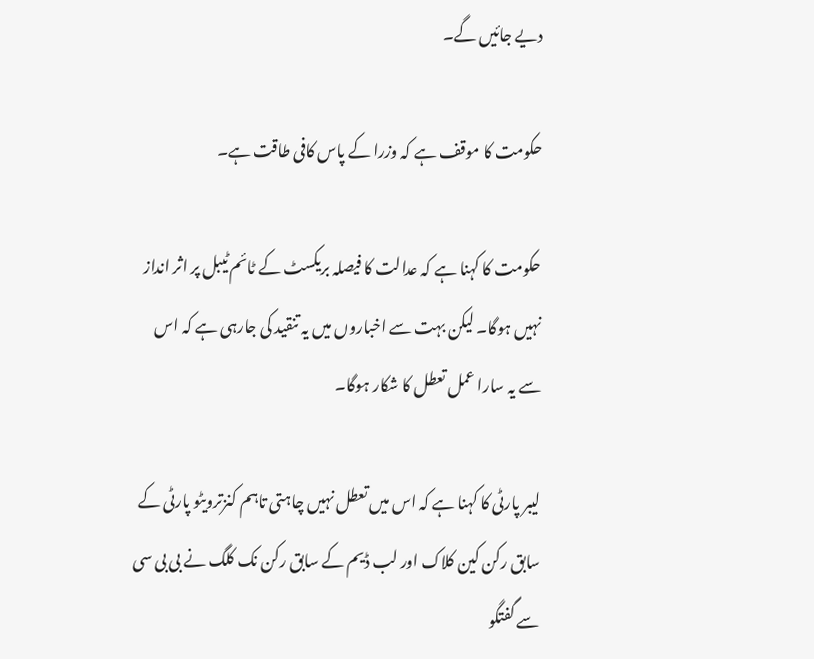دیے جائیں گے۔

حکومت کا موقف ہے کہ وزرا کے پاس کافی طاقت ہے۔

حکومت کا کہنا ہے کہ عدالت کا فیصلہ بریکسٹ کے ٹائم ٹیبل پر اثر انداز نہیں ہوگا۔ لیکن بہت سے اخباروں میں یہ تنقید کی جارہی ہے کہ اس سے یہ سارا عمل تعطل کا شکار ہوگا۔

لیبر پارٹی کا کہنا ہے کہ اس میں تعطل نہیں چاہتی تاہم کنزترویٹو پارٹی کے سابق رکن کین کلاک اور لب ڈیم کے سابق رکن نک کلگ نے بی بی سی سے گفتگو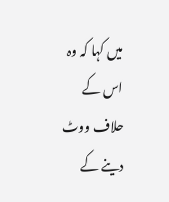میں کہا کہ وہ اس کے حلاف ووٹ دینے کے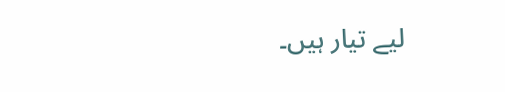لیے تیار ہیں۔